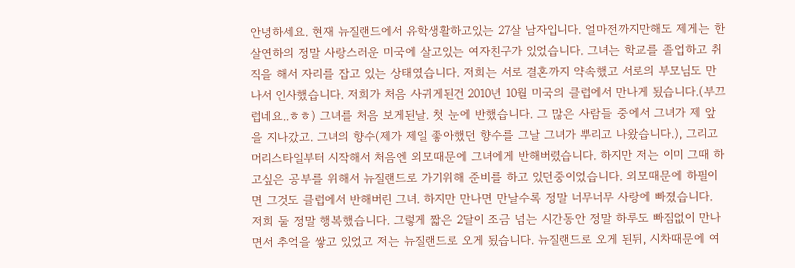안녕하세요. 현재 뉴질랜드에서 유학생활하고있는 27살 남자입니다. 얼마전까지만해도 제게는 한살연하의 정말 사랑스러운 미국에 살고있는 여자친구가 있었습니다. 그녀는 학교를 졸업하고 취직을 해서 자리를 잡고 있는 상태였습니다. 저희는 서로 결혼까지 약속했고 서로의 부모님도 만나서 인사했습니다. 저희가 처음 사귀게된건 2010년 10월 미국의 클럽에서 만나게 됬습니다.(부끄럽네요..ㅎㅎ) 그녀를 처음 보게된날. 첫 눈에 반했습니다. 그 많은 사람들 중에서 그녀가 제 앞을 지나갔고. 그녀의 향수(제가 제일 좋아했던 향수를 그날 그녀가 뿌리고 나왔습니다.), 그리고 머리스타일부터 시작해서 처음엔 외모때문에 그녀에게 반해버렸습니다. 하지만 저는 이미 그때 하고싶은 공부를 위해서 뉴질랜드로 가기위해 준비를 하고 있던중이었습니다. 외모때문에 하필이면 그것도 클럽에서 반해버린 그녀. 하지만 만나면 만날수록 정말 너무너무 사랑에 빠졌습니다. 저희 둘 정말 행복했습니다. 그렇게 짧은 2달이 조금 넘는 시간동안 정말 하루도 빠짐없이 만나면서 추억을 쌓고 있었고 저는 뉴질랜드로 오게 됬습니다. 뉴질랜드로 오게 된뒤, 시차때문에 여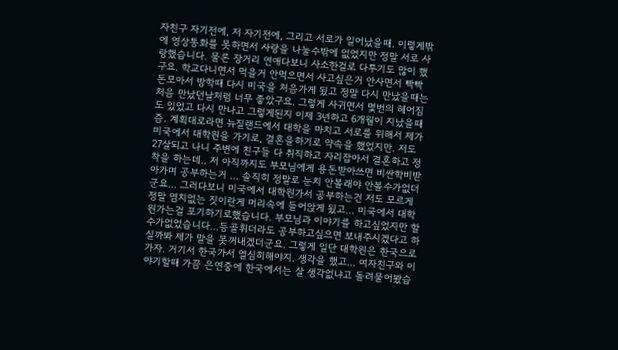자친구 자기전에, 저 자기전에, 그리고 서로가 일어났을때. 이렇게밖에 영상통화를 못하면서 사랑을 나눌수밖에 없었지만 정말 서로 사랑했습니다. 물론 장거리 연애다보니 사소한걸로 다투기도 많이 했구요. 학교다니면서 먹을거 안먹으면서 사고싶은거 안사면서 빡빡 돈모아서 방학때 다시 미국을 처음가게 됬고 정말 다시 만났을때는 처음 만났던날처럼 너무 좋았구요. 그렇게 사귀면서 몇번의 헤어짐도 있었고 다시 만나고 그렇게된지 이제 3년하고 6개월이 지났을때즘. 계획대로라면 뉴질랜드에서 대학을 마치고 서로를 위해서 제가 미국에서 대학원을 가기로, 결혼을하기로 약속을 했었지만. 저도 27살되고 나니 주변에 친구들 다 취직하고 자리잡아서 결혼하고 정착을 하는데.. 저 아직까지도 부모님에게 용돈받아쓰면 비싼학비받아가며 공부하는거 ... 솔직히 정말로 눈치 안볼래야 안볼수가없더군요... 그러다보니 미국에서 대학원가서 공부하는건 저도 모르게 정말 염치없는 짓이란게 머리속에 들어앉게 됬고... 미국에서 대학원가는걸 포기하기로했습니다. 부모님과 이야기를 하고싶었지만 할수가없었습니다...등골휘더라도 공부하고싶으면 보내주시겠다고 하실까봐 제가 말을 못꺼내겠더군요. 그렇게 일단 대학원은 한국으로 가자. 거기서 한국가서 열심히해야지. 생각을 했고... 여자친구와 이야기할때 가끔 은연중에 한국에서는 살 생각없냐고 돌려물어봤습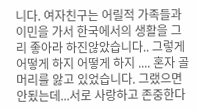니다. 여자친구는 어릴적 가족들과 이민을 가서 한국에서의 생활을 그리 좋아라 하진않았습니다.. 그렇게 어떻게 하지 어떻게 하지 .... 혼자 골머리를 앓고 있었습니다. 그랬으면 안됬는데...서로 사랑하고 존중한다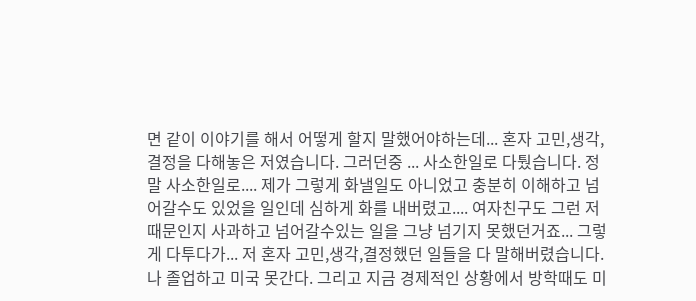면 같이 이야기를 해서 어떻게 할지 말했어야하는데... 혼자 고민,생각,결정을 다해놓은 저였습니다. 그러던중 ... 사소한일로 다퉜습니다. 정말 사소한일로.... 제가 그렇게 화낼일도 아니었고 충분히 이해하고 넘어갈수도 있었을 일인데 심하게 화를 내버렸고.... 여자친구도 그런 저 때문인지 사과하고 넘어갈수있는 일을 그냥 넘기지 못했던거죠... 그렇게 다투다가... 저 혼자 고민,생각,결정했던 일들을 다 말해버렸습니다. 나 졸업하고 미국 못간다. 그리고 지금 경제적인 상황에서 방학때도 미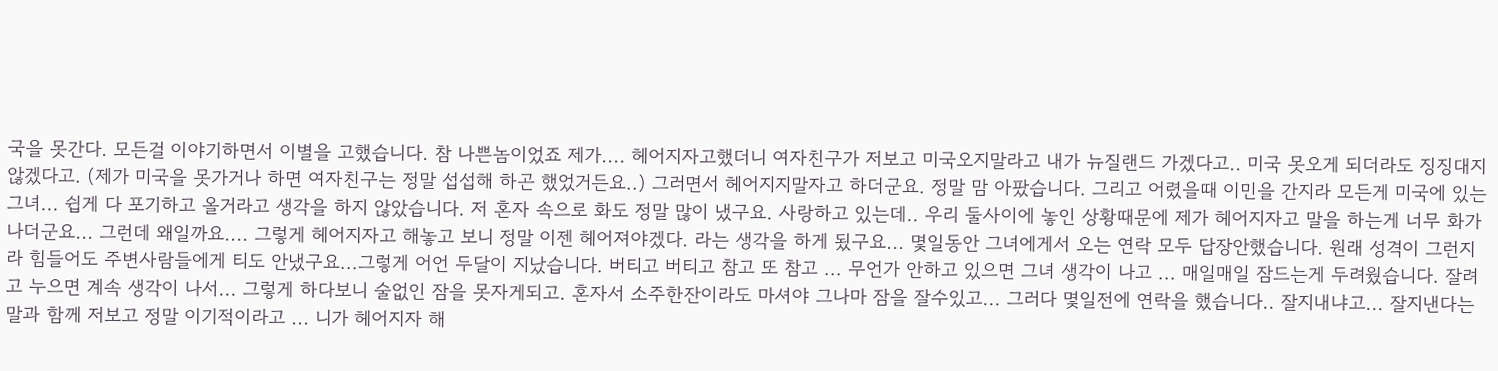국을 못간다. 모든걸 이야기하면서 이별을 고했습니다. 참 나쁜놈이었죠 제가.... 헤어지자고했더니 여자친구가 저보고 미국오지말라고 내가 뉴질랜드 가겠다고.. 미국 못오게 되더라도 징징대지 않겠다고. (제가 미국을 못가거나 하면 여자친구는 정말 섭섭해 하곤 했었거든요..) 그러면서 헤어지지말자고 하더군요. 정말 맘 아팠습니다. 그리고 어렸을때 이민을 간지라 모든게 미국에 있는 그녀... 쉽게 다 포기하고 올거라고 생각을 하지 않았습니다. 저 혼자 속으로 화도 정말 많이 냈구요. 사랑하고 있는데.. 우리 둘사이에 놓인 상황때문에 제가 헤어지자고 말을 하는게 너무 화가 나더군요... 그런데 왜일까요.... 그렇게 헤어지자고 해놓고 보니 정말 이젠 헤어져야겠다. 라는 생각을 하게 됬구요... 몇일동안 그녀에게서 오는 연락 모두 답장안했습니다. 원래 성격이 그런지라 힘들어도 주변사람들에게 티도 안냈구요...그렇게 어언 두달이 지났습니다. 버티고 버티고 참고 또 참고 ... 무언가 안하고 있으면 그녀 생각이 나고 ... 매일매일 잠드는게 두려웠습니다. 잘려고 누으면 계속 생각이 나서... 그렇게 하다보니 술없인 잠을 못자게되고. 혼자서 소주한잔이라도 마셔야 그나마 잠을 잘수있고... 그러다 몇일전에 연락을 했습니다.. 잘지내냐고... 잘지낸다는 말과 함께 저보고 정말 이기적이라고 ... 니가 헤어지자 해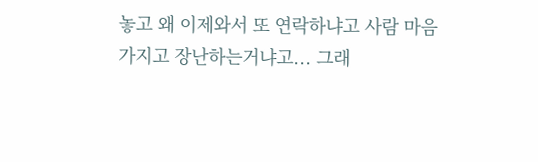놓고 왜 이제와서 또 연락하냐고 사람 마음가지고 장난하는거냐고... 그래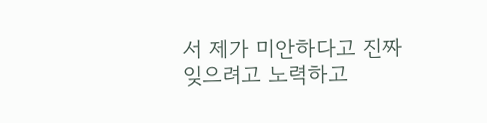서 제가 미안하다고 진짜 잊으려고 노력하고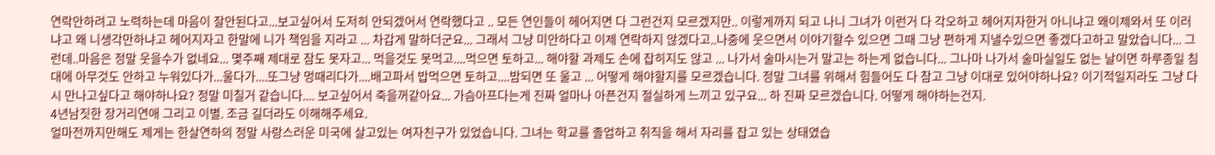연락안하려고 노력하는데 마음이 잘안된다고...보고싶어서 도저히 안되겠어서 연락했다고 .. 모든 연인들이 헤어지면 다 그런건지 모르겠지만.. 이렇게까지 되고 나니 그녀가 이런거 다 각오하고 헤어지자한거 아니냐고 왜이제와서 또 이러냐고 왜 니생각만하냐고 헤어지자고 한말에 니가 책임을 지라고 ... 차갑게 말하더군요... 그래서 그냥 미안하다고 이제 연락하지 않겠다고..나중에 웃으면서 이야기할수 있으면 그때 그냥 편하게 지낼수있으면 좋겠다고하고 말았습니다... 그런데..마음은 정말 웃을수가 없네요... 몇주째 제대로 잠도 못자고... 먹을것도 못먹고....먹으면 토하고... 해야할 과제도 손에 잡히지도 않고 ... 나가서 술마시는거 말고는 하는게 없습니다... 그나마 나가서 술마실일도 없는 날이면 하루종일 침대에 아무것도 안하고 누워있다가...울다가....또그냥 멍때리다가....배고파서 밥먹으면 토하고....밤되면 또 울고 ... 어떻게 해야할지를 모르겠습니다. 정말 그녀를 위해서 힘들어도 다 참고 그냥 이대로 있어야하나요? 이기적일지라도 그냥 다시 만나고싶다고 해야하나요? 정말 미칠거 같습니다.... 보고싶어서 죽을꺼같아요... 가슴아프다는게 진짜 얼마나 아픈건지 절실하게 느끼고 있구요... 하 진짜 모르겠습니다. 어떻게 해야하는건지.
4년남짓한 장거리연애 그리고 이별. 조금 길더라도 이해해주세요.
얼마전까지만해도 제게는 한살연하의 정말 사랑스러운 미국에 살고있는 여자친구가 있었습니다. 그녀는 학교를 졸업하고 취직을 해서 자리를 잡고 있는 상태였습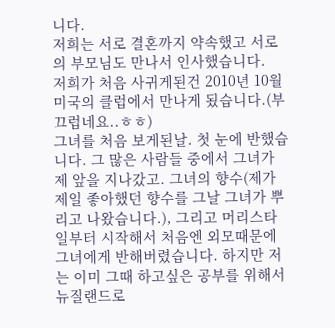니다.
저희는 서로 결혼까지 약속했고 서로의 부모님도 만나서 인사했습니다.
저희가 처음 사귀게된건 2010년 10월 미국의 클럽에서 만나게 됬습니다.(부끄럽네요..ㅎㅎ)
그녀를 처음 보게된날. 첫 눈에 반했습니다. 그 많은 사람들 중에서 그녀가 제 앞을 지나갔고. 그녀의 향수(제가 제일 좋아했던 향수를 그날 그녀가 뿌리고 나왔습니다.), 그리고 머리스타일부터 시작해서 처음엔 외모때문에 그녀에게 반해버렸습니다. 하지만 저는 이미 그때 하고싶은 공부를 위해서 뉴질랜드로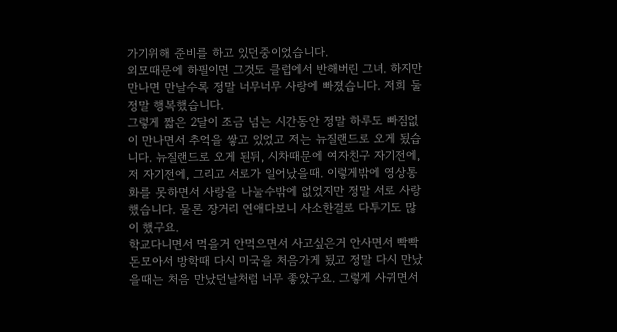가기위해 준비를 하고 있던중이었습니다.
외모때문에 하필이면 그것도 클럽에서 반해버린 그녀. 하지만 만나면 만날수록 정말 너무너무 사랑에 빠졌습니다. 저희 둘 정말 행복했습니다.
그렇게 짧은 2달이 조금 넘는 시간동안 정말 하루도 빠짐없이 만나면서 추억을 쌓고 있었고 저는 뉴질랜드로 오게 됬습니다. 뉴질랜드로 오게 된뒤, 시차때문에 여자친구 자기전에, 저 자기전에, 그리고 서로가 일어났을때. 이렇게밖에 영상통화를 못하면서 사랑을 나눌수밖에 없었지만 정말 서로 사랑했습니다. 물론 장거리 연애다보니 사소한걸로 다투기도 많이 했구요.
학교다니면서 먹을거 안먹으면서 사고싶은거 안사면서 빡빡 돈모아서 방학때 다시 미국을 처음가게 됬고 정말 다시 만났을때는 처음 만났던날처럼 너무 좋았구요. 그렇게 사귀면서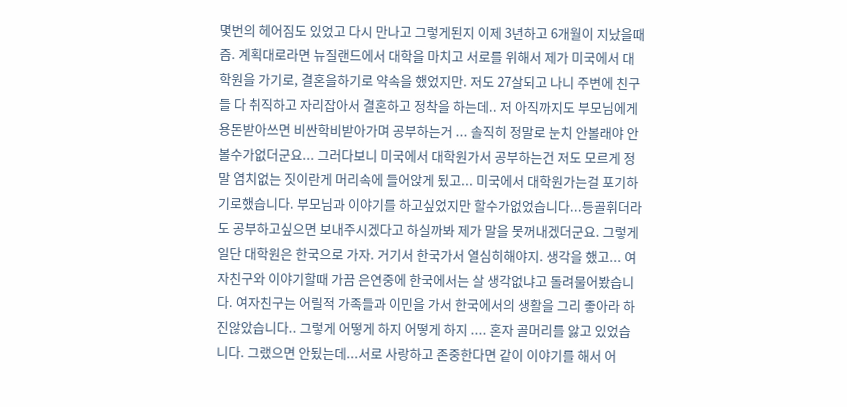몇번의 헤어짐도 있었고 다시 만나고 그렇게된지 이제 3년하고 6개월이 지났을때즘. 계획대로라면 뉴질랜드에서 대학을 마치고 서로를 위해서 제가 미국에서 대학원을 가기로, 결혼을하기로 약속을 했었지만. 저도 27살되고 나니 주변에 친구들 다 취직하고 자리잡아서 결혼하고 정착을 하는데.. 저 아직까지도 부모님에게 용돈받아쓰면 비싼학비받아가며 공부하는거 ... 솔직히 정말로 눈치 안볼래야 안볼수가없더군요... 그러다보니 미국에서 대학원가서 공부하는건 저도 모르게 정말 염치없는 짓이란게 머리속에 들어앉게 됬고... 미국에서 대학원가는걸 포기하기로했습니다. 부모님과 이야기를 하고싶었지만 할수가없었습니다...등골휘더라도 공부하고싶으면 보내주시겠다고 하실까봐 제가 말을 못꺼내겠더군요. 그렇게 일단 대학원은 한국으로 가자. 거기서 한국가서 열심히해야지. 생각을 했고... 여자친구와 이야기할때 가끔 은연중에 한국에서는 살 생각없냐고 돌려물어봤습니다. 여자친구는 어릴적 가족들과 이민을 가서 한국에서의 생활을 그리 좋아라 하진않았습니다.. 그렇게 어떻게 하지 어떻게 하지 .... 혼자 골머리를 앓고 있었습니다. 그랬으면 안됬는데...서로 사랑하고 존중한다면 같이 이야기를 해서 어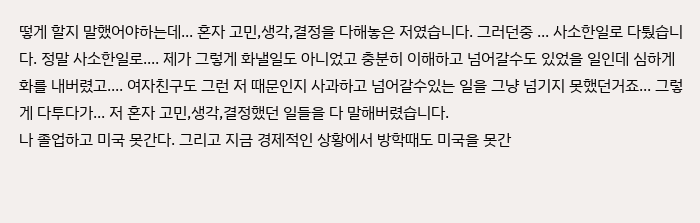떻게 할지 말했어야하는데... 혼자 고민,생각,결정을 다해놓은 저였습니다. 그러던중 ... 사소한일로 다퉜습니다. 정말 사소한일로.... 제가 그렇게 화낼일도 아니었고 충분히 이해하고 넘어갈수도 있었을 일인데 심하게 화를 내버렸고.... 여자친구도 그런 저 때문인지 사과하고 넘어갈수있는 일을 그냥 넘기지 못했던거죠... 그렇게 다투다가... 저 혼자 고민,생각,결정했던 일들을 다 말해버렸습니다.
나 졸업하고 미국 못간다. 그리고 지금 경제적인 상황에서 방학때도 미국을 못간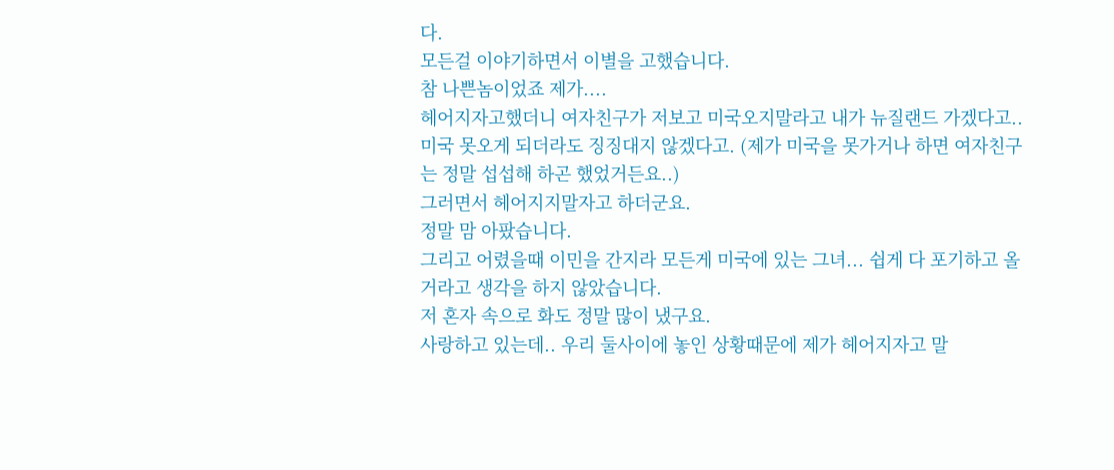다.
모든걸 이야기하면서 이별을 고했습니다.
참 나쁜놈이었죠 제가....
헤어지자고했더니 여자친구가 저보고 미국오지말라고 내가 뉴질랜드 가겠다고..
미국 못오게 되더라도 징징대지 않겠다고. (제가 미국을 못가거나 하면 여자친구는 정말 섭섭해 하곤 했었거든요..)
그러면서 헤어지지말자고 하더군요.
정말 맘 아팠습니다.
그리고 어렸을때 이민을 간지라 모든게 미국에 있는 그녀... 쉽게 다 포기하고 올거라고 생각을 하지 않았습니다.
저 혼자 속으로 화도 정말 많이 냈구요.
사랑하고 있는데.. 우리 둘사이에 놓인 상황때문에 제가 헤어지자고 말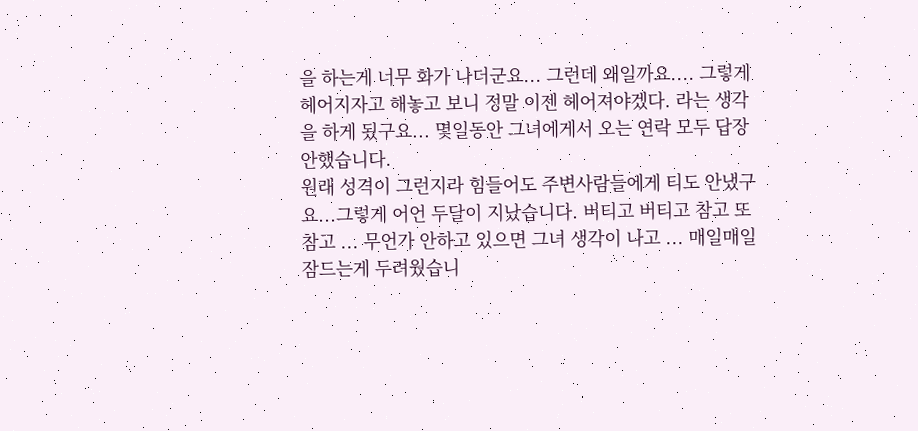을 하는게 너무 화가 나더군요... 그런데 왜일까요.... 그렇게 헤어지자고 해놓고 보니 정말 이젠 헤어져야겠다. 라는 생각을 하게 됬구요... 몇일동안 그녀에게서 오는 연락 모두 답장안했습니다.
원래 성격이 그런지라 힘들어도 주변사람들에게 티도 안냈구요...그렇게 어언 두달이 지났습니다. 버티고 버티고 참고 또 참고 ... 무언가 안하고 있으면 그녀 생각이 나고 ... 매일매일 잠드는게 두려웠습니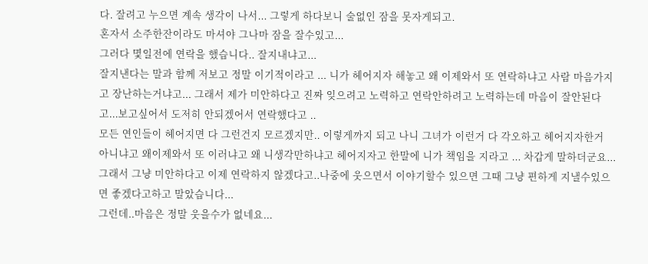다. 잘려고 누으면 계속 생각이 나서... 그렇게 하다보니 술없인 잠을 못자게되고.
혼자서 소주한잔이라도 마셔야 그나마 잠을 잘수있고...
그러다 몇일전에 연락을 했습니다.. 잘지내냐고...
잘지낸다는 말과 함께 저보고 정말 이기적이라고 ... 니가 헤어지자 해놓고 왜 이제와서 또 연락하냐고 사람 마음가지고 장난하는거냐고... 그래서 제가 미안하다고 진짜 잊으려고 노력하고 연락안하려고 노력하는데 마음이 잘안된다고...보고싶어서 도저히 안되겠어서 연락했다고 ..
모든 연인들이 헤어지면 다 그런건지 모르겠지만.. 이렇게까지 되고 나니 그녀가 이런거 다 각오하고 헤어지자한거 아니냐고 왜이제와서 또 이러냐고 왜 니생각만하냐고 헤어지자고 한말에 니가 책임을 지라고 ... 차갑게 말하더군요...
그래서 그냥 미안하다고 이제 연락하지 않겠다고..나중에 웃으면서 이야기할수 있으면 그때 그냥 편하게 지낼수있으면 좋겠다고하고 말았습니다...
그런데..마음은 정말 웃을수가 없네요...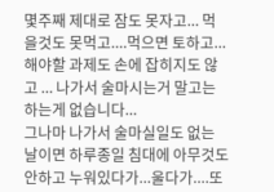몇주째 제대로 잠도 못자고... 먹을것도 못먹고....먹으면 토하고...
해야할 과제도 손에 잡히지도 않고 ... 나가서 술마시는거 말고는 하는게 없습니다...
그나마 나가서 술마실일도 없는 날이면 하루종일 침대에 아무것도 안하고 누워있다가...울다가....또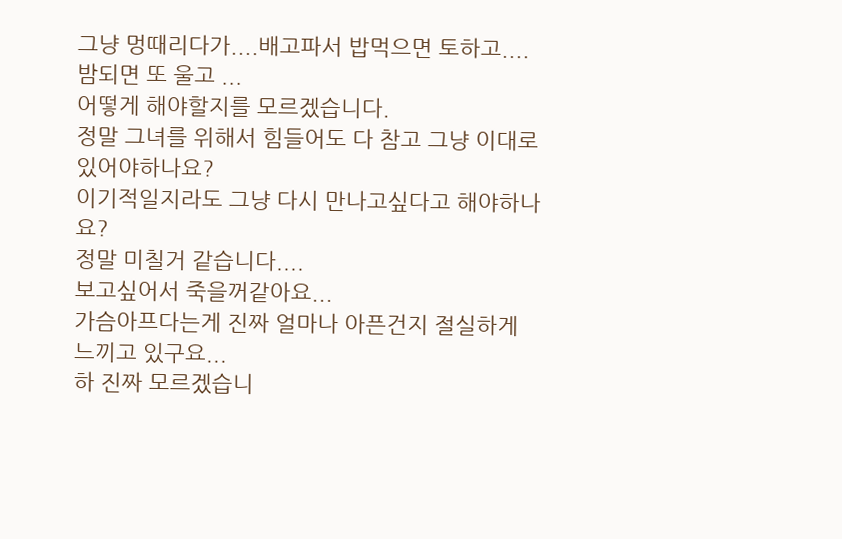그냥 멍때리다가....배고파서 밥먹으면 토하고....밤되면 또 울고 ...
어떻게 해야할지를 모르겠습니다.
정말 그녀를 위해서 힘들어도 다 참고 그냥 이대로 있어야하나요?
이기적일지라도 그냥 다시 만나고싶다고 해야하나요?
정말 미칠거 같습니다....
보고싶어서 죽을꺼같아요...
가슴아프다는게 진짜 얼마나 아픈건지 절실하게 느끼고 있구요...
하 진짜 모르겠습니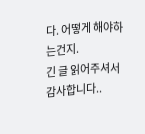다. 어떻게 해야하는건지.
긴 글 읽어주셔서 감사합니다..